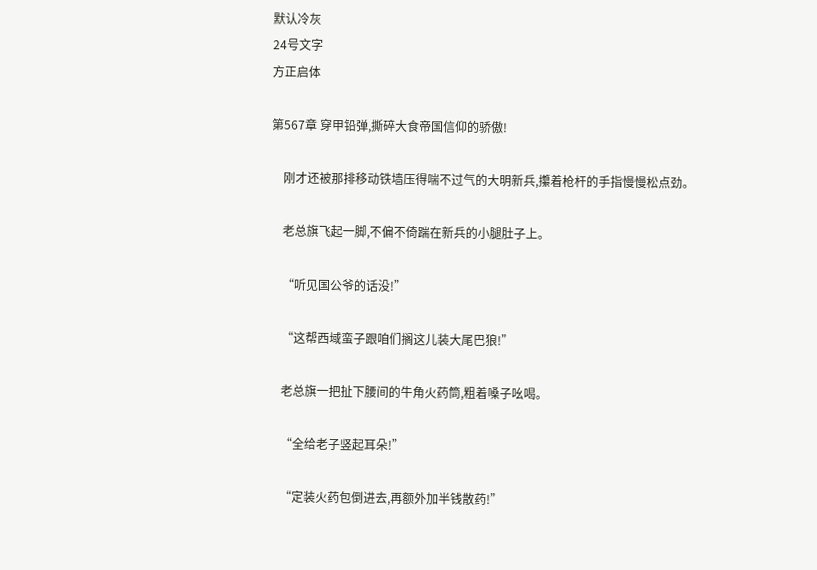默认冷灰
24号文字
方正启体

第567章 穿甲铅弹,撕碎大食帝国信仰的骄傲!

    刚才还被那排移动铁墙压得喘不过气的大明新兵,攥着枪杆的手指慢慢松点劲。

    老总旗飞起一脚,不偏不倚踹在新兵的小腿肚子上。

    “听见国公爷的话没!”

    “这帮西域蛮子跟咱们搁这儿装大尾巴狼!”

    老总旗一把扯下腰间的牛角火药筒,粗着嗓子吆喝。

    “全给老子竖起耳朵!”

    “定装火药包倒进去,再额外加半钱散药!”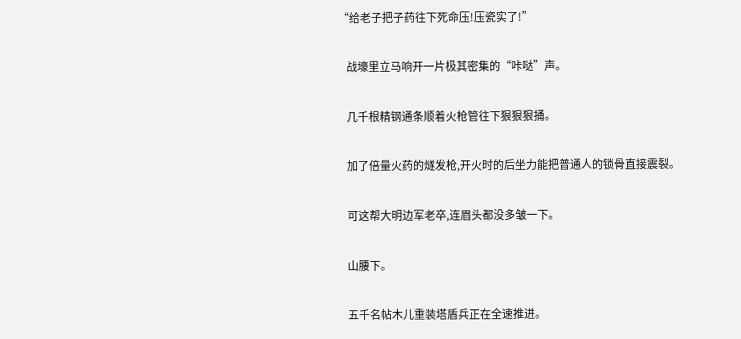“给老子把子药往下死命压!压瓷实了!”

    战壕里立马响开一片极其密集的“咔哒”声。

    几千根精钢通条顺着火枪管往下狠狠狠捅。

    加了倍量火药的燧发枪,开火时的后坐力能把普通人的锁骨直接震裂。

    可这帮大明边军老卒,连眉头都没多皱一下。

    山腰下。

    五千名帖木儿重装塔盾兵正在全速推进。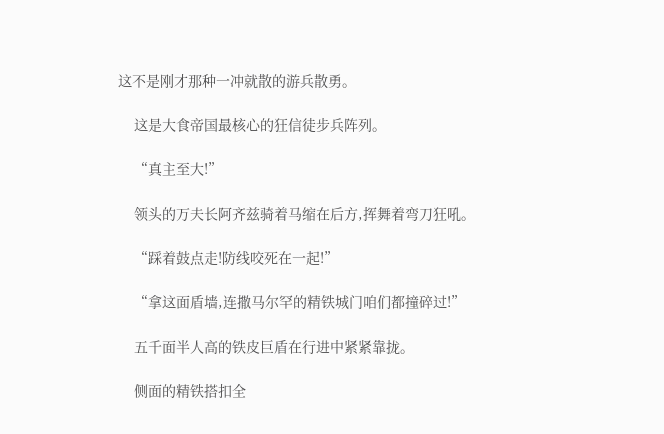这不是刚才那种一冲就散的游兵散勇。

    这是大食帝国最核心的狂信徒步兵阵列。

    “真主至大!”

    领头的万夫长阿齐兹骑着马缩在后方,挥舞着弯刀狂吼。

    “踩着鼓点走!防线咬死在一起!”

    “拿这面盾墙,连撒马尔罕的精铁城门咱们都撞碎过!”

    五千面半人高的铁皮巨盾在行进中紧紧靠拢。

    侧面的精铁搭扣全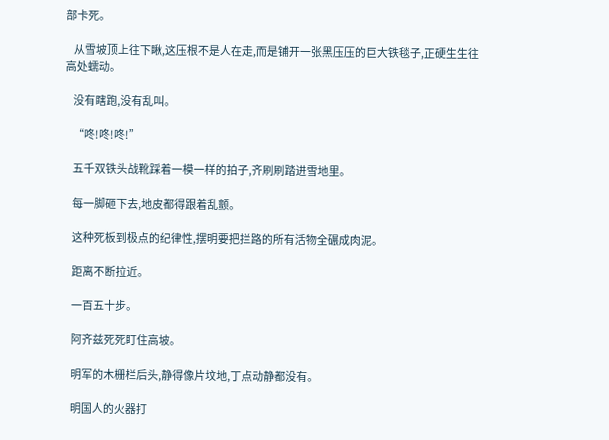部卡死。

    从雪坡顶上往下瞅,这压根不是人在走,而是铺开一张黑压压的巨大铁毯子,正硬生生往高处蠕动。

    没有瞎跑,没有乱叫。

    “咚!咚!咚!”

    五千双铁头战靴踩着一模一样的拍子,齐刷刷踏进雪地里。

    每一脚砸下去,地皮都得跟着乱颤。

    这种死板到极点的纪律性,摆明要把拦路的所有活物全碾成肉泥。

    距离不断拉近。

    一百五十步。

    阿齐兹死死盯住高坡。

    明军的木栅栏后头,静得像片坟地,丁点动静都没有。

    明国人的火器打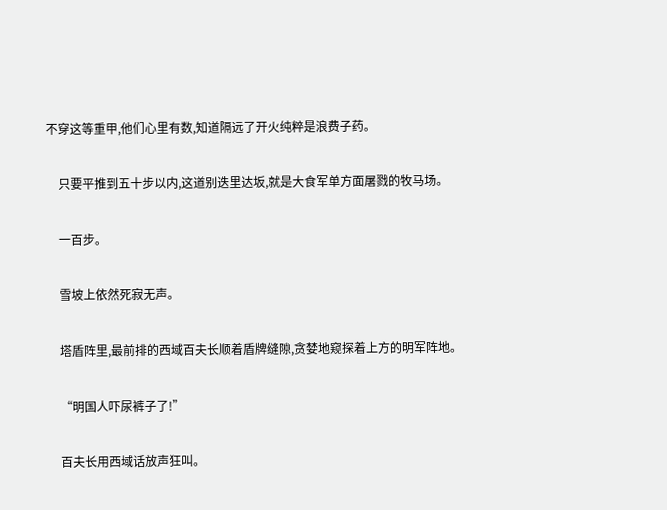不穿这等重甲,他们心里有数,知道隔远了开火纯粹是浪费子药。

    只要平推到五十步以内,这道别迭里达坂,就是大食军单方面屠戮的牧马场。

    一百步。

    雪坡上依然死寂无声。

    塔盾阵里,最前排的西域百夫长顺着盾牌缝隙,贪婪地窥探着上方的明军阵地。

    “明国人吓尿裤子了!”

    百夫长用西域话放声狂叫。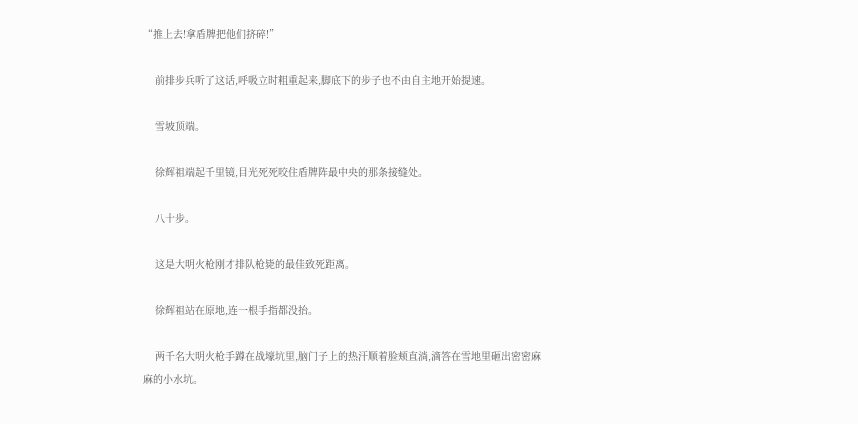“推上去!拿盾牌把他们挤碎!”

    前排步兵听了这话,呼吸立时粗重起来,脚底下的步子也不由自主地开始提速。

    雪坡顶端。

    徐辉祖端起千里镜,目光死死咬住盾牌阵最中央的那条接缝处。

    八十步。

    这是大明火枪刚才排队枪毙的最佳致死距离。

    徐辉祖站在原地,连一根手指都没抬。

    两千名大明火枪手蹲在战壕坑里,脑门子上的热汗顺着脸颊直淌,滴答在雪地里砸出密密麻麻的小水坑。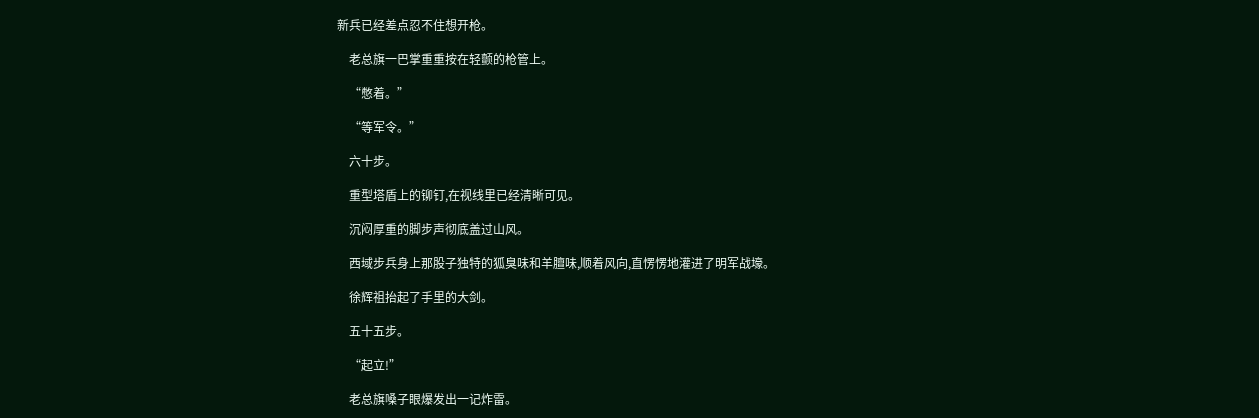新兵已经差点忍不住想开枪。

    老总旗一巴掌重重按在轻颤的枪管上。

    “憋着。”

    “等军令。”

    六十步。

    重型塔盾上的铆钉,在视线里已经清晰可见。

    沉闷厚重的脚步声彻底盖过山风。

    西域步兵身上那股子独特的狐臭味和羊膻味,顺着风向,直愣愣地灌进了明军战壕。

    徐辉祖抬起了手里的大剑。

    五十五步。

    “起立!”

    老总旗嗓子眼爆发出一记炸雷。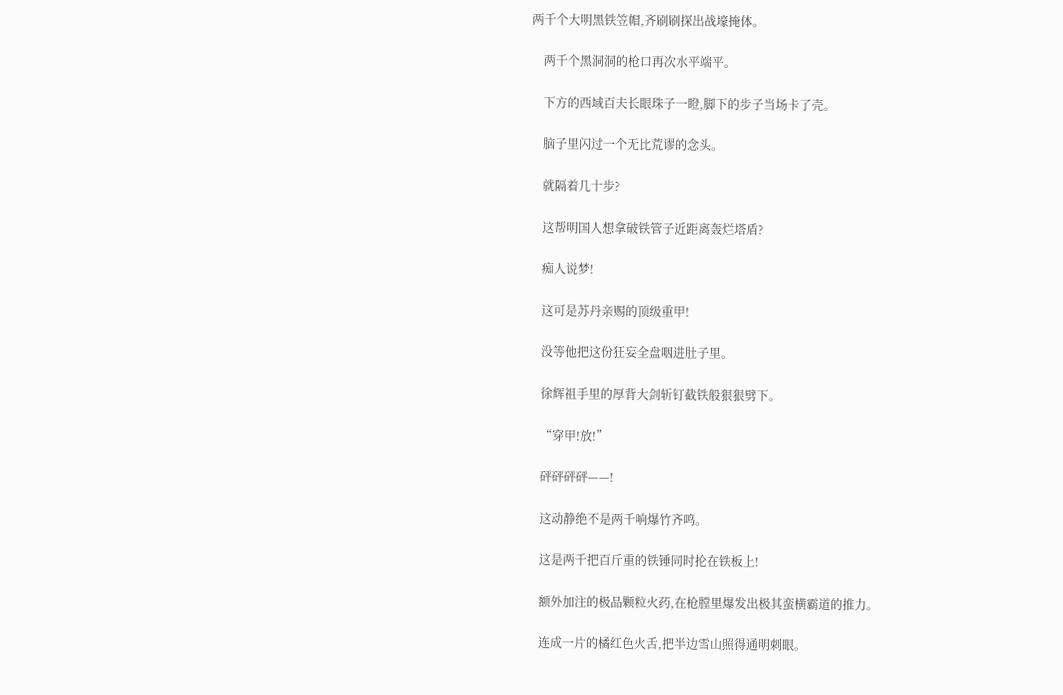两千个大明黑铁笠帽,齐刷刷探出战壕掩体。

    两千个黑洞洞的枪口再次水平端平。

    下方的西域百夫长眼珠子一瞪,脚下的步子当场卡了壳。

    脑子里闪过一个无比荒谬的念头。

    就隔着几十步?

    这帮明国人想拿破铁管子近距离轰烂塔盾?

    痴人说梦!

    这可是苏丹亲赐的顶级重甲!

    没等他把这份狂妄全盘咽进肚子里。

    徐辉祖手里的厚背大剑斩钉截铁般狠狠劈下。

    “穿甲!放!”

    砰砰砰砰——!

    这动静绝不是两千响爆竹齐鸣。

    这是两千把百斤重的铁锤同时抡在铁板上!

    额外加注的极品颗粒火药,在枪膛里爆发出极其蛮横霸道的推力。

    连成一片的橘红色火舌,把半边雪山照得通明刺眼。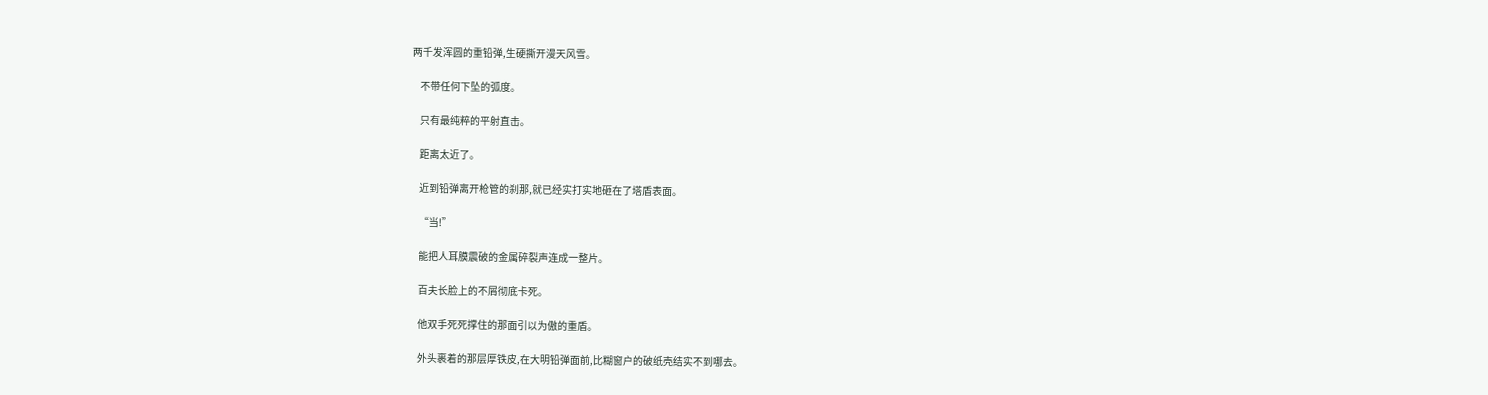两千发浑圆的重铅弹,生硬撕开漫天风雪。

    不带任何下坠的弧度。

    只有最纯粹的平射直击。

    距离太近了。

    近到铅弹离开枪管的刹那,就已经实打实地砸在了塔盾表面。

    “当!”

    能把人耳膜震破的金属碎裂声连成一整片。

    百夫长脸上的不屑彻底卡死。

    他双手死死撑住的那面引以为傲的重盾。

    外头裹着的那层厚铁皮,在大明铅弹面前,比糊窗户的破纸壳结实不到哪去。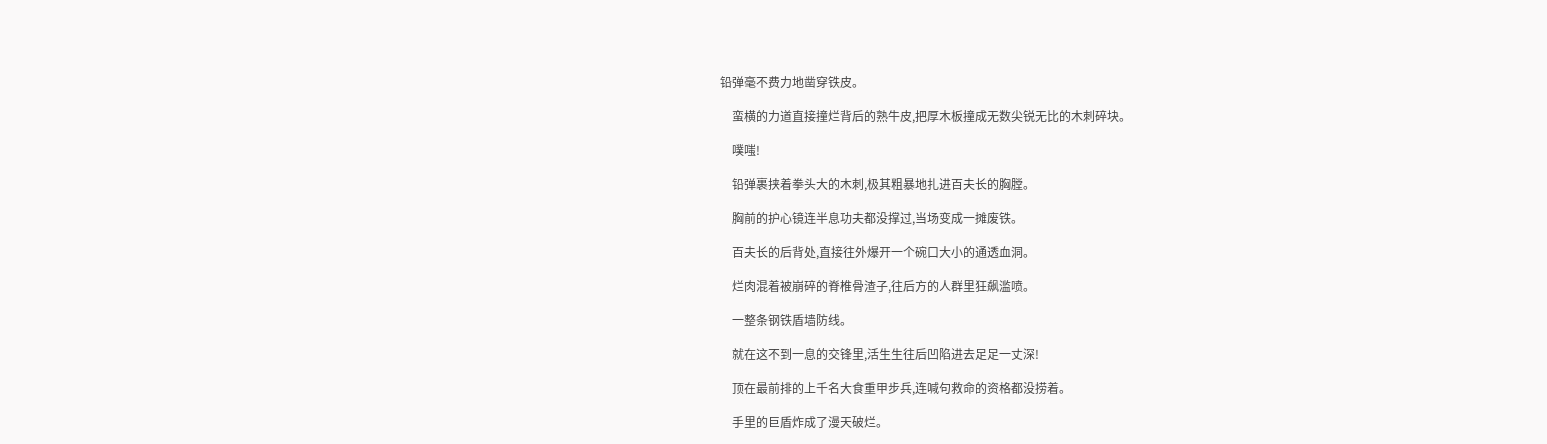铅弹毫不费力地凿穿铁皮。

    蛮横的力道直接撞烂背后的熟牛皮,把厚木板撞成无数尖锐无比的木刺碎块。

    噗嗤!

    铅弹裹挟着拳头大的木刺,极其粗暴地扎进百夫长的胸膛。

    胸前的护心镜连半息功夫都没撑过,当场变成一摊废铁。

    百夫长的后背处,直接往外爆开一个碗口大小的通透血洞。

    烂肉混着被崩碎的脊椎骨渣子,往后方的人群里狂飙滥喷。

    一整条钢铁盾墙防线。

    就在这不到一息的交锋里,活生生往后凹陷进去足足一丈深!

    顶在最前排的上千名大食重甲步兵,连喊句救命的资格都没捞着。

    手里的巨盾炸成了漫天破烂。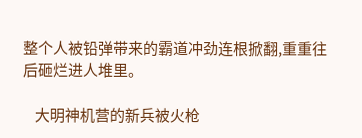整个人被铅弹带来的霸道冲劲连根掀翻,重重往后砸烂进人堆里。

    大明神机营的新兵被火枪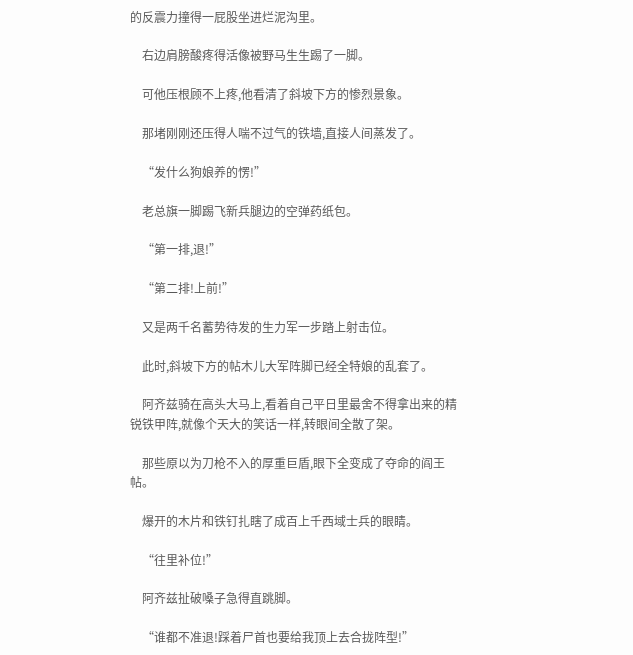的反震力撞得一屁股坐进烂泥沟里。

    右边肩膀酸疼得活像被野马生生踢了一脚。

    可他压根顾不上疼,他看清了斜坡下方的惨烈景象。

    那堵刚刚还压得人喘不过气的铁墙,直接人间蒸发了。

    “发什么狗娘养的愣!”

    老总旗一脚踢飞新兵腿边的空弹药纸包。

    “第一排,退!”

    “第二排!上前!”

    又是两千名蓄势待发的生力军一步踏上射击位。

    此时,斜坡下方的帖木儿大军阵脚已经全特娘的乱套了。

    阿齐兹骑在高头大马上,看着自己平日里最舍不得拿出来的精锐铁甲阵,就像个天大的笑话一样,转眼间全散了架。

    那些原以为刀枪不入的厚重巨盾,眼下全变成了夺命的阎王帖。

    爆开的木片和铁钉扎瞎了成百上千西域士兵的眼睛。

    “往里补位!”

    阿齐兹扯破嗓子急得直跳脚。

    “谁都不准退!踩着尸首也要给我顶上去合拢阵型!”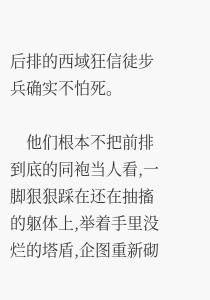后排的西域狂信徒步兵确实不怕死。

    他们根本不把前排到底的同袍当人看,一脚狠狠踩在还在抽搐的躯体上,举着手里没烂的塔盾,企图重新砌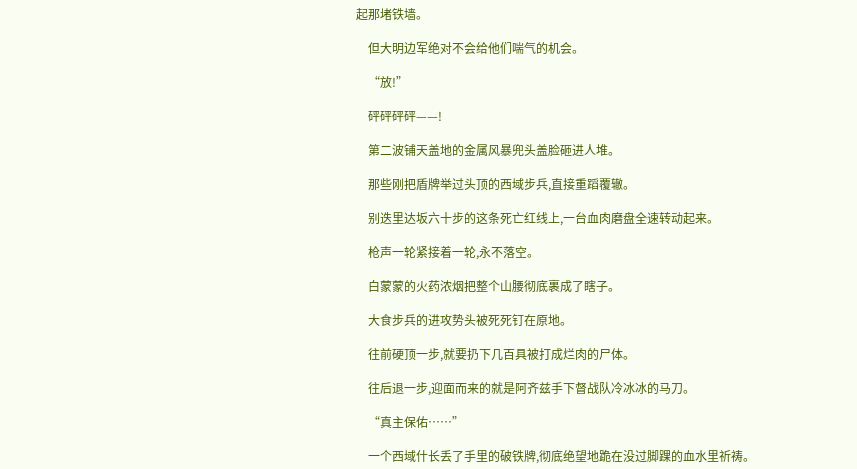起那堵铁墙。

    但大明边军绝对不会给他们喘气的机会。

    “放!”

    砰砰砰砰——!

    第二波铺天盖地的金属风暴兜头盖脸砸进人堆。

    那些刚把盾牌举过头顶的西域步兵,直接重蹈覆辙。

    别迭里达坂六十步的这条死亡红线上,一台血肉磨盘全速转动起来。

    枪声一轮紧接着一轮,永不落空。

    白蒙蒙的火药浓烟把整个山腰彻底裹成了瞎子。

    大食步兵的进攻势头被死死钉在原地。

    往前硬顶一步,就要扔下几百具被打成烂肉的尸体。

    往后退一步,迎面而来的就是阿齐兹手下督战队冷冰冰的马刀。

    “真主保佑……”

    一个西域什长丢了手里的破铁牌,彻底绝望地跪在没过脚踝的血水里祈祷。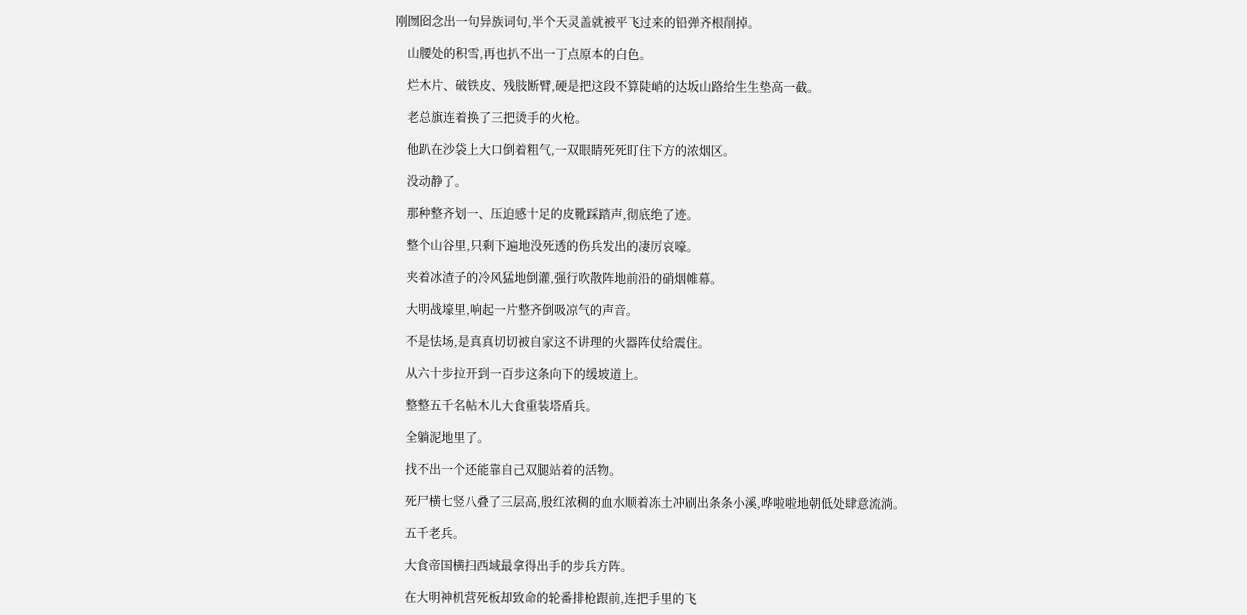刚囫囵念出一句异族词句,半个天灵盖就被平飞过来的铅弹齐根削掉。

    山腰处的积雪,再也扒不出一丁点原本的白色。

    烂木片、破铁皮、残肢断臂,硬是把这段不算陡峭的达坂山路给生生垫高一截。

    老总旗连着换了三把烫手的火枪。

    他趴在沙袋上大口倒着粗气,一双眼睛死死盯住下方的浓烟区。

    没动静了。

    那种整齐划一、压迫感十足的皮靴踩踏声,彻底绝了迹。

    整个山谷里,只剩下遍地没死透的伤兵发出的凄厉哀嚎。

    夹着冰渣子的冷风猛地倒灌,强行吹散阵地前沿的硝烟帷幕。

    大明战壕里,响起一片整齐倒吸凉气的声音。

    不是怯场,是真真切切被自家这不讲理的火器阵仗给震住。

    从六十步拉开到一百步这条向下的缓坡道上。

    整整五千名帖木儿大食重装塔盾兵。

    全躺泥地里了。

    找不出一个还能靠自己双腿站着的活物。

    死尸横七竖八叠了三层高,殷红浓稠的血水顺着冻土冲刷出条条小溪,哗啦啦地朝低处肆意流淌。

    五千老兵。

    大食帝国横扫西域最拿得出手的步兵方阵。

    在大明神机营死板却致命的轮番排枪跟前,连把手里的飞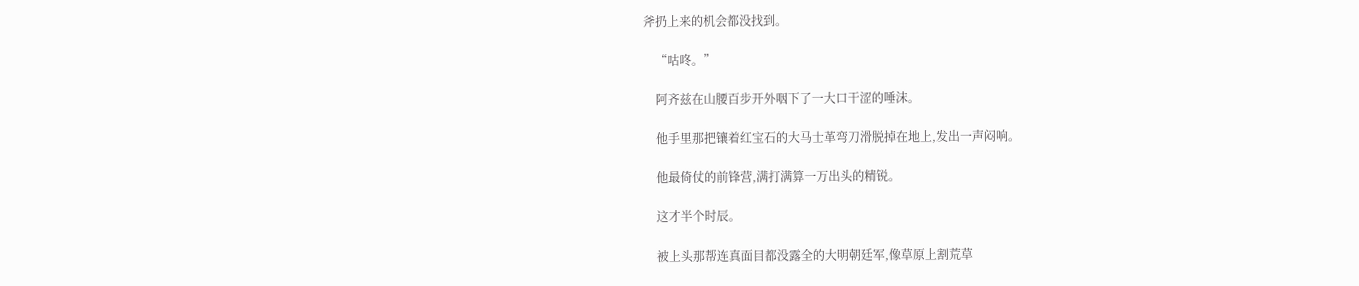斧扔上来的机会都没找到。

    “咕咚。”

    阿齐兹在山腰百步开外咽下了一大口干涩的唾沫。

    他手里那把镶着红宝石的大马士革弯刀滑脱掉在地上,发出一声闷响。

    他最倚仗的前锋营,满打满算一万出头的精锐。

    这才半个时辰。

    被上头那帮连真面目都没露全的大明朝廷军,像草原上割荒草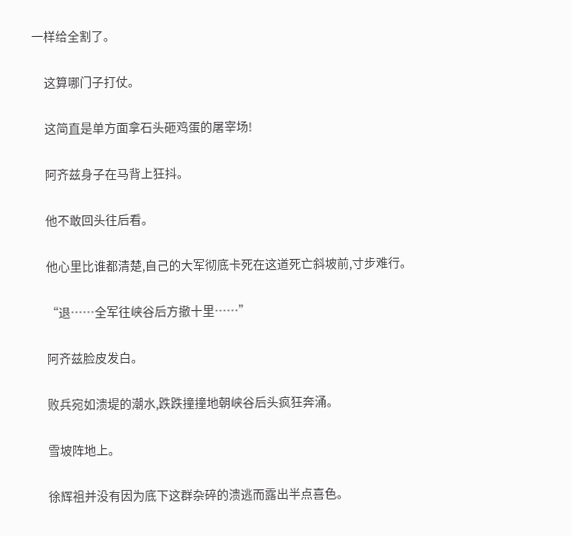一样给全割了。

    这算哪门子打仗。

    这简直是单方面拿石头砸鸡蛋的屠宰场!

    阿齐兹身子在马背上狂抖。

    他不敢回头往后看。

    他心里比谁都清楚,自己的大军彻底卡死在这道死亡斜坡前,寸步难行。

    “退……全军往峡谷后方撤十里……”

    阿齐兹脸皮发白。

    败兵宛如溃堤的潮水,跌跌撞撞地朝峡谷后头疯狂奔涌。

    雪坡阵地上。

    徐辉祖并没有因为底下这群杂碎的溃逃而露出半点喜色。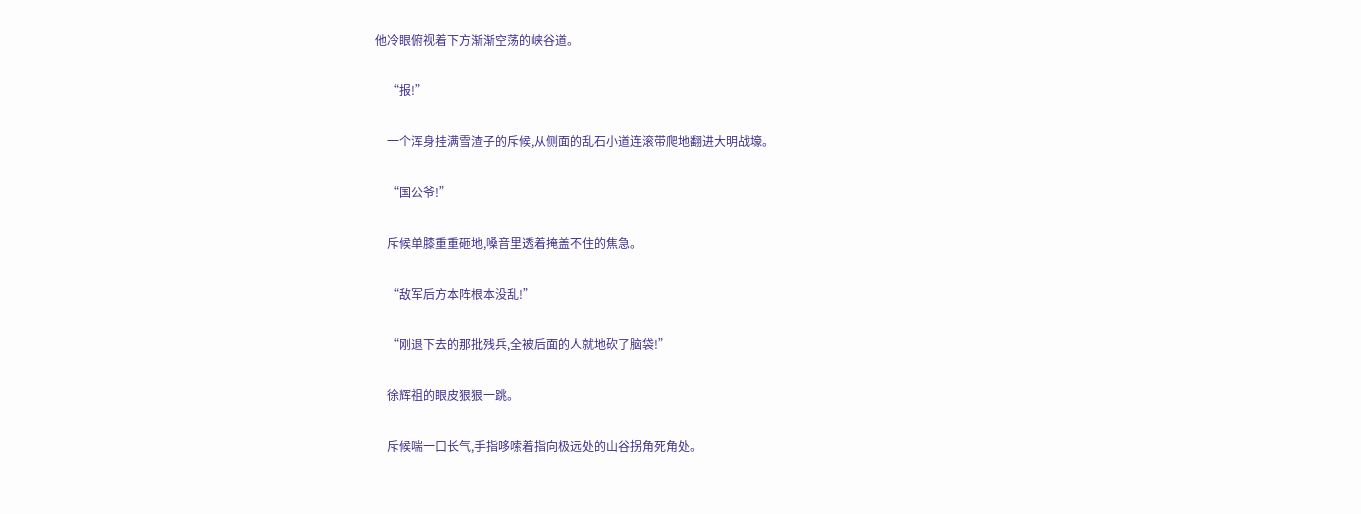他冷眼俯视着下方渐渐空荡的峡谷道。

    “报!”

    一个浑身挂满雪渣子的斥候,从侧面的乱石小道连滚带爬地翻进大明战壕。

    “国公爷!”

    斥候单膝重重砸地,嗓音里透着掩盖不住的焦急。

    “敌军后方本阵根本没乱!”

    “刚退下去的那批残兵,全被后面的人就地砍了脑袋!”

    徐辉祖的眼皮狠狠一跳。

    斥候喘一口长气,手指哆嗦着指向极远处的山谷拐角死角处。